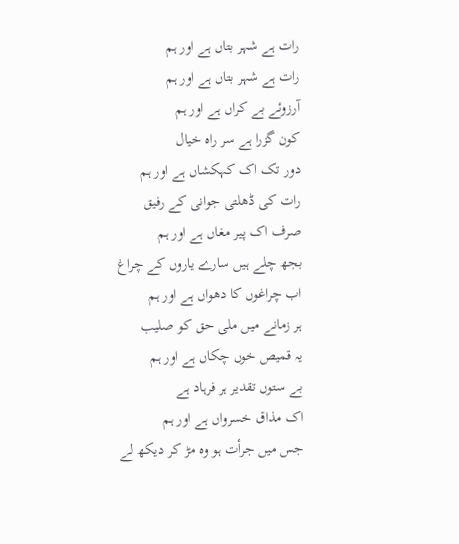رات ہے شہر بتاں ہے اور ہم
رات ہے شہر بتاں ہے اور ہم
آرزوئے بے کراں ہے اور ہم
کون گزرا ہے سر راہ خیال
دور تک اک کہکشاں ہے اور ہم
رات کی ڈھلتی جوانی کے رفیق
صرف اک پیر مغاں ہے اور ہم
بجھ چلے ہیں سارے یاروں کے چراغ
اب چراغوں کا دھواں ہے اور ہم
ہر زمانے میں ملی حق کو صلیب
یہ قمیص خوں چکاں ہے اور ہم
بے ستوں تقدیر ہر فرہاد ہے
اک مذاق خسرواں ہے اور ہم
جس میں جرأت ہو وہ مڑ کر دیکھ لے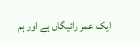ایک عمر رائیگاں ہے اور ہم